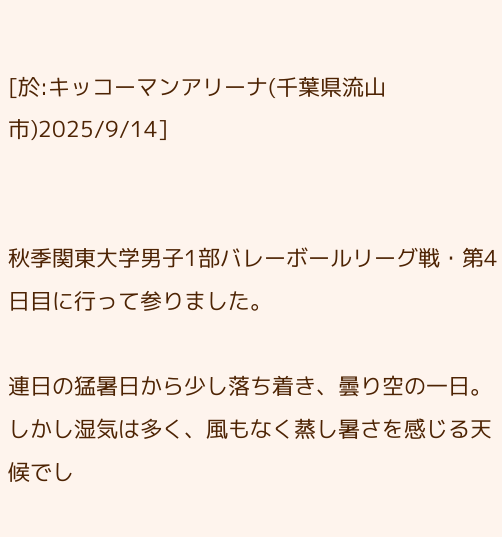[於:キッコーマンアリーナ(千葉県流山市)2025/9/14]


秋季関東大学男子1部バレーボールリーグ戦・第4日目に行って参りました。

連日の猛暑日から少し落ち着き、曇り空の一日。
しかし湿気は多く、風もなく蒸し暑さを感じる天候でし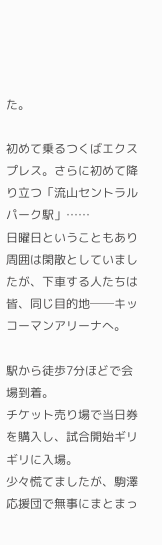た。

初めて乗るつくばエクスプレス。さらに初めて降り立つ「流山セントラルパーク駅」……
日曜日ということもあり周囲は閑散としていましたが、下車する人たちは皆、同じ目的地──キッコーマンアリーナへ。

駅から徒歩7分ほどで会場到着。
チケット売り場で当日券を購入し、試合開始ギリギリに入場。
少々慌てましたが、駒澤応援団で無事にまとまっ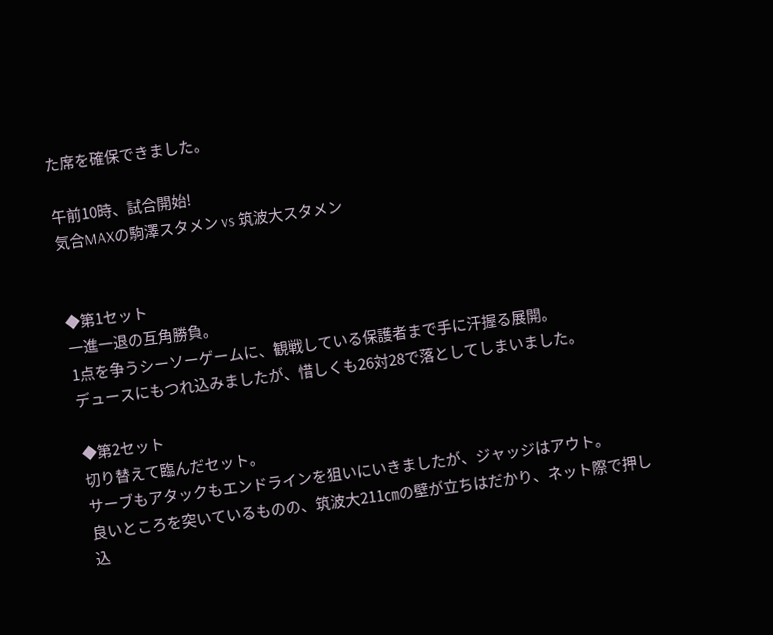た席を確保できました。

午前10時、試合開始!
気合MAXの駒澤スタメン vs 筑波大スタメン


◆第1セット
一進一退の互角勝負。
1点を争うシーソーゲームに、観戦している保護者まで手に汗握る展開。
デュースにもつれ込みましたが、惜しくも26対28で落としてしまいました。

◆第2セット
切り替えて臨んだセット。
サーブもアタックもエンドラインを狙いにいきましたが、ジャッジはアウト。
良いところを突いているものの、筑波大211㎝の壁が立ちはだかり、ネット際で押し込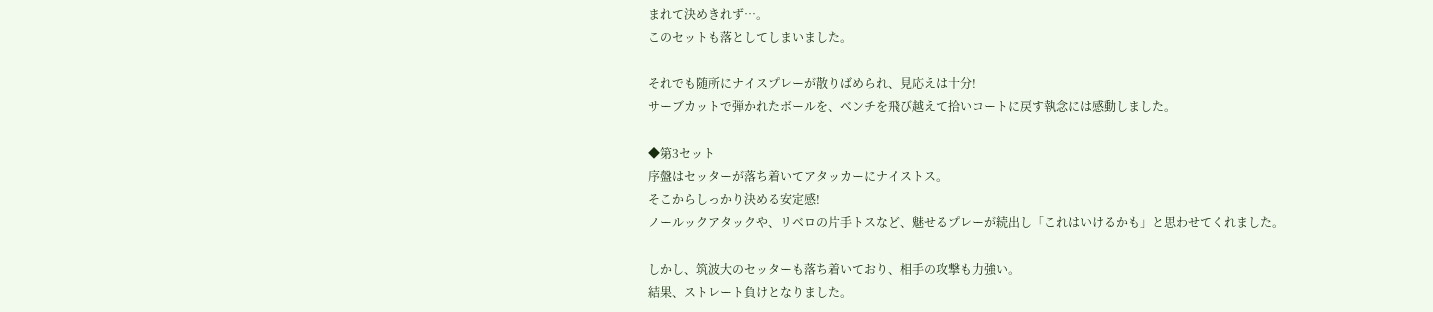まれて決めきれず…。
このセットも落としてしまいました。

それでも随所にナイスプレーが散りばめられ、見応えは十分!
サーブカットで弾かれたボールを、ベンチを飛び越えて拾いコートに戻す執念には感動しました。

◆第3セット
序盤はセッターが落ち着いてアタッカーにナイストス。
そこからしっかり決める安定感!
ノールックアタックや、リベロの片手トスなど、魅せるプレーが続出し「これはいけるかも」と思わせてくれました。

しかし、筑波大のセッターも落ち着いており、相手の攻撃も力強い。
結果、ストレート負けとなりました。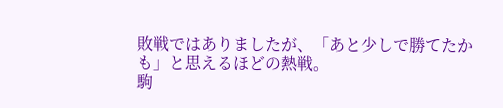敗戦ではありましたが、「あと少しで勝てたかも」と思えるほどの熱戦。
駒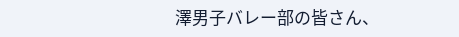澤男子バレー部の皆さん、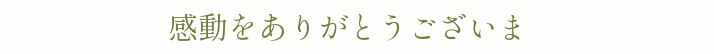感動をありがとうございま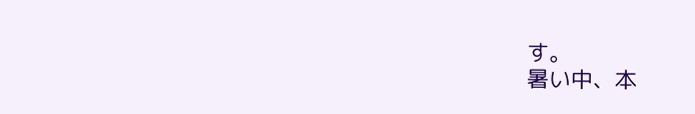す。
暑い中、本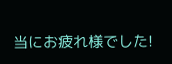当にお疲れ様でした!